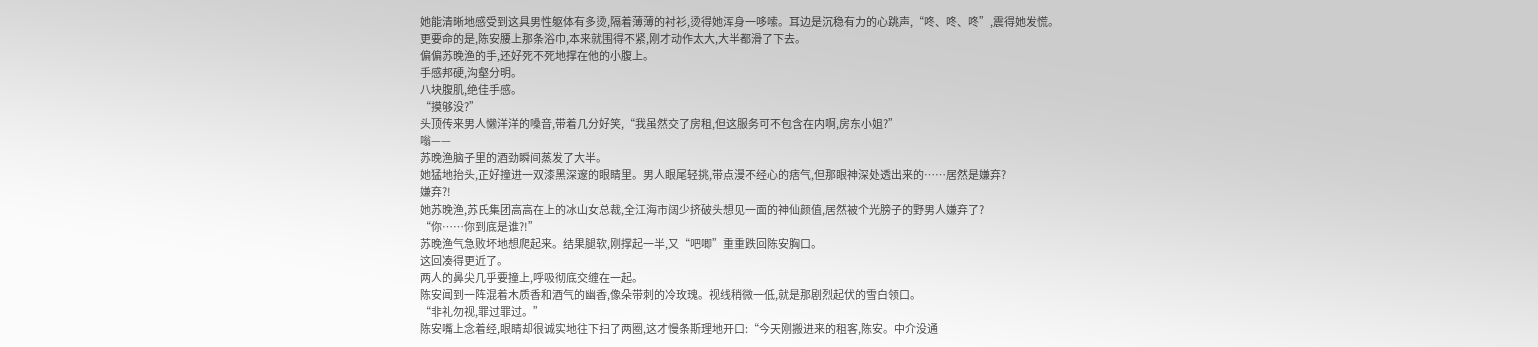她能清晰地感受到这具男性躯体有多烫,隔着薄薄的衬衫,烫得她浑身一哆嗦。耳边是沉稳有力的心跳声,“咚、咚、咚”,震得她发慌。
更要命的是,陈安腰上那条浴巾,本来就围得不紧,刚才动作太大,大半都滑了下去。
偏偏苏晚渔的手,还好死不死地撑在他的小腹上。
手感邦硬,沟壑分明。
八块腹肌,绝佳手感。
“摸够没?”
头顶传来男人懒洋洋的嗓音,带着几分好笑,“我虽然交了房租,但这服务可不包含在内啊,房东小姐?”
嗡——
苏晚渔脑子里的酒劲瞬间蒸发了大半。
她猛地抬头,正好撞进一双漆黑深邃的眼睛里。男人眼尾轻挑,带点漫不经心的痞气,但那眼神深处透出来的……居然是嫌弃?
嫌弃?!
她苏晚渔,苏氏集团高高在上的冰山女总裁,全江海市阔少挤破头想见一面的神仙颜值,居然被个光膀子的野男人嫌弃了?
“你……你到底是谁?!”
苏晚渔气急败坏地想爬起来。结果腿软,刚撑起一半,又“吧唧”重重跌回陈安胸口。
这回凑得更近了。
两人的鼻尖几乎要撞上,呼吸彻底交缠在一起。
陈安闻到一阵混着木质香和酒气的幽香,像朵带刺的冷玫瑰。视线稍微一低,就是那剧烈起伏的雪白领口。
“非礼勿视,罪过罪过。”
陈安嘴上念着经,眼睛却很诚实地往下扫了两圈,这才慢条斯理地开口:“今天刚搬进来的租客,陈安。中介没通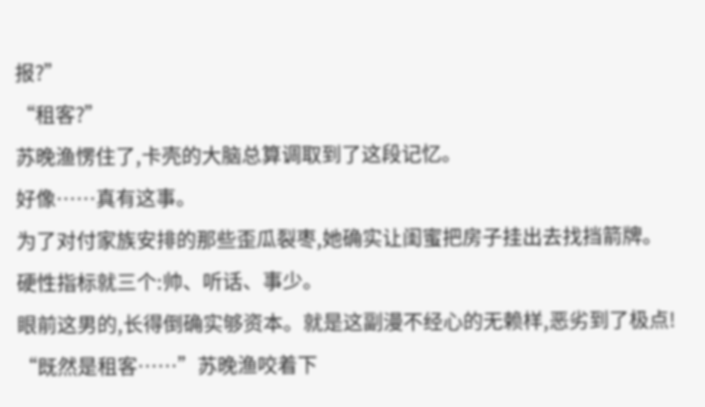报?”
“租客?”
苏晚渔愣住了,卡壳的大脑总算调取到了这段记忆。
好像……真有这事。
为了对付家族安排的那些歪瓜裂枣,她确实让闺蜜把房子挂出去找挡箭牌。硬性指标就三个:帅、听话、事少。
眼前这男的,长得倒确实够资本。就是这副漫不经心的无赖样,恶劣到了极点!
“既然是租客……”苏晚渔咬着下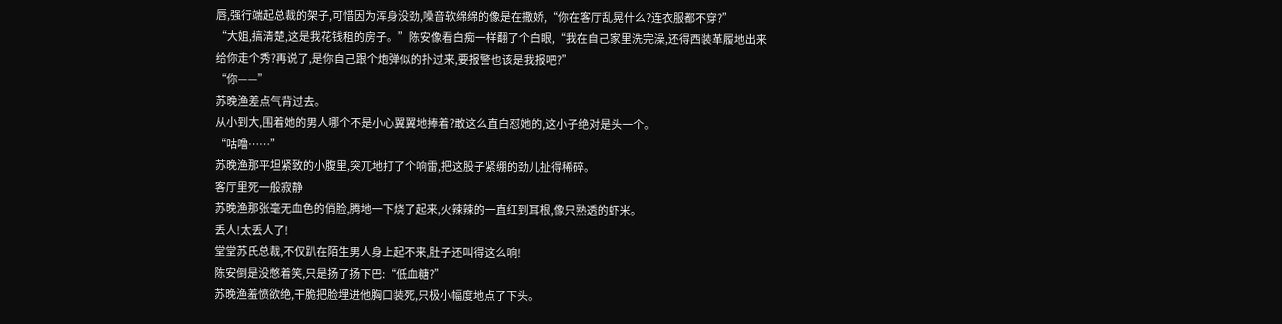唇,强行端起总裁的架子,可惜因为浑身没劲,嗓音软绵绵的像是在撒娇,“你在客厅乱晃什么?连衣服都不穿?”
“大姐,搞清楚,这是我花钱租的房子。”陈安像看白痴一样翻了个白眼,“我在自己家里洗完澡,还得西装革履地出来给你走个秀?再说了,是你自己跟个炮弹似的扑过来,要报警也该是我报吧?”
“你——”
苏晚渔差点气背过去。
从小到大,围着她的男人哪个不是小心翼翼地捧着?敢这么直白怼她的,这小子绝对是头一个。
“咕噜……”
苏晚渔那平坦紧致的小腹里,突兀地打了个响雷,把这股子紧绷的劲儿扯得稀碎。
客厅里死一般寂静
苏晚渔那张毫无血色的俏脸,腾地一下烧了起来,火辣辣的一直红到耳根,像只熟透的虾米。
丢人!太丢人了!
堂堂苏氏总裁,不仅趴在陌生男人身上起不来,肚子还叫得这么响!
陈安倒是没憋着笑,只是扬了扬下巴:“低血糖?”
苏晚渔羞愤欲绝,干脆把脸埋进他胸口装死,只极小幅度地点了下头。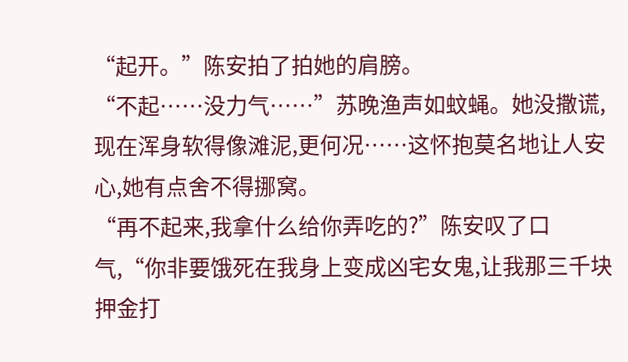“起开。”陈安拍了拍她的肩膀。
“不起……没力气……”苏晚渔声如蚊蝇。她没撒谎,现在浑身软得像滩泥,更何况……这怀抱莫名地让人安心,她有点舍不得挪窝。
“再不起来,我拿什么给你弄吃的?”陈安叹了口气,“你非要饿死在我身上变成凶宅女鬼,让我那三千块押金打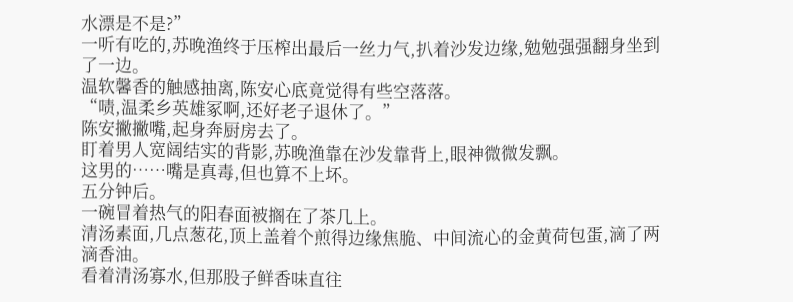水漂是不是?”
一听有吃的,苏晚渔终于压榨出最后一丝力气,扒着沙发边缘,勉勉强强翻身坐到了一边。
温软馨香的触感抽离,陈安心底竟觉得有些空落落。
“啧,温柔乡英雄冢啊,还好老子退休了。”
陈安撇撇嘴,起身奔厨房去了。
盯着男人宽阔结实的背影,苏晚渔靠在沙发靠背上,眼神微微发飘。
这男的……嘴是真毒,但也算不上坏。
五分钟后。
一碗冒着热气的阳春面被搁在了茶几上。
清汤素面,几点葱花,顶上盖着个煎得边缘焦脆、中间流心的金黄荷包蛋,滴了两滴香油。
看着清汤寡水,但那股子鲜香味直往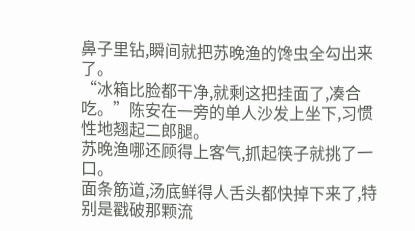鼻子里钻,瞬间就把苏晚渔的馋虫全勾出来了。
“冰箱比脸都干净,就剩这把挂面了,凑合吃。”陈安在一旁的单人沙发上坐下,习惯性地翘起二郎腿。
苏晚渔哪还顾得上客气,抓起筷子就挑了一口。
面条筋道,汤底鲜得人舌头都快掉下来了,特别是戳破那颗流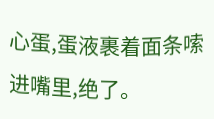心蛋,蛋液裹着面条嗦进嘴里,绝了。